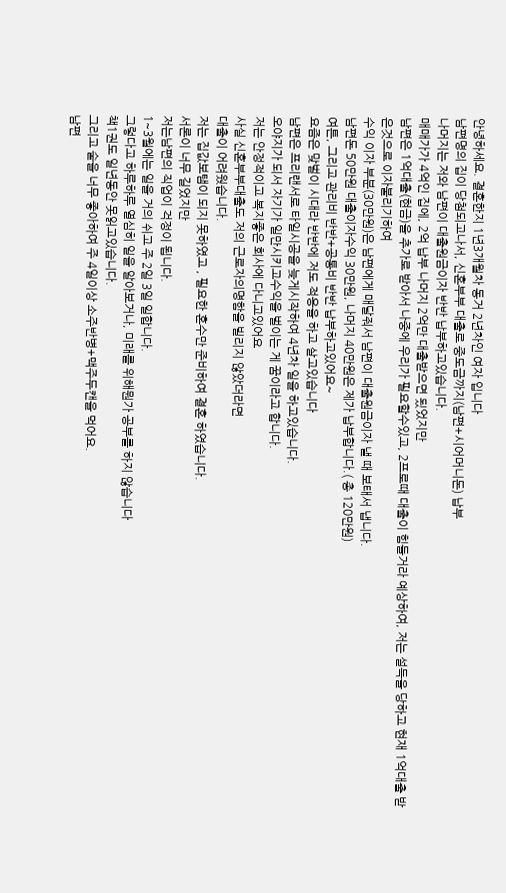안녕하세요. 결혼한지 1년3개월차 동거 2년차인 여자 입니다
남편명의 집이 당첨되고나서, 신혼부부 대출로 중도금까지(남편+시어머니돈) 납부
나머지는 저와 남편이 대출원금이자 반반 납부하고있습니다.
매매가가 4억인 집에, 2억 납부 나머지 2억만 대출받으면 됬었지만
남편은 1억대출(현금)을 추가로 받아서 나중에 우리가 필요할수있고, 2프로때 대출이 힘들거라 예상하여, 저는 설득을 당하고 현재 1억대출 받은것으로 이자불리기하여
수익 이자 부분(30만원)은 남편에게 매달줘서 남편이 대출원금이자 낼 때 보태서 냅니다.
남편돈 50만원 대출이자수익 30만원, 나머지 40만원은 제가 납부합니다.( 총 120만원)
여튼, 그리고 관리비 반반+공통비 반반 납부하고있어요~
요즘은 맞벌이 시대라 반반에 저도 적응을 하고 살고있습니다
남편은 프리랜서로 타일시공을 늦게시작하여 4년차 일을 하고있습니다.
오야지가 되서 자기가 일만시키고수익을 벌이는 게 꿈이라고 합니다.
저는 안정적이고 복지좋은 회사에 다니고있어요
사실 신혼부부대출도 저의 근로자의명함을 빌리지 않았더라면
대출이 어려웠습니다.
저는 집값보탬이 되지 못하였고 , 필요한 혼수만 준비하여 결혼 하였습니다.
서론이 너무 길었지만
저는남편의 직업이 걱정이 됩니다.
1~3월에는 일을 거의 쉬고 주 2일 3일 일합니다.
그렇다고 하루하루 열심히 일을 알아보거나, 미래를 위해뭔가 공부를 하지 않습니다
책1권도 일년동안 못읽고있습니다.
그리고 술을 너무 좋아하여 주 4일이상 소주반병+맥주두캔을 먹어요.
남편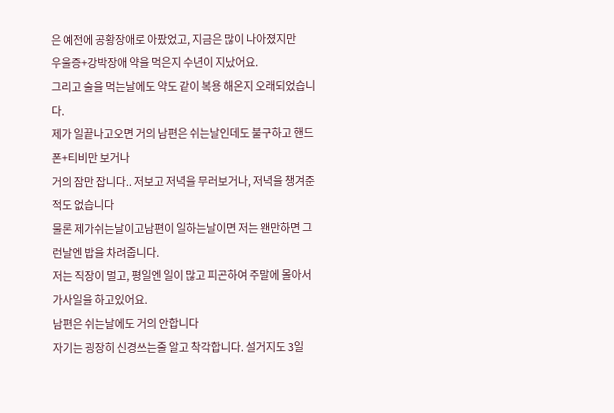은 예전에 공황장애로 아팠었고, 지금은 많이 나아졌지만
우울증+강박장애 약을 먹은지 수년이 지났어요.
그리고 술을 먹는날에도 약도 같이 복용 해온지 오래되었습니다.
제가 일끝나고오면 거의 남편은 쉬는날인데도 불구하고 핸드폰+티비만 보거나
거의 잠만 잡니다.. 저보고 저녁을 무러보거나, 저녁을 챙겨준적도 없습니다
물론 제가쉬는날이고남편이 일하는날이면 저는 왠만하면 그런날엔 밥을 차려줍니다.
저는 직장이 멀고, 평일엔 일이 많고 피곤하여 주말에 몰아서 가사일을 하고있어요.
남편은 쉬는날에도 거의 안합니다
자기는 굉장히 신경쓰는줄 알고 착각합니다. 설거지도 3일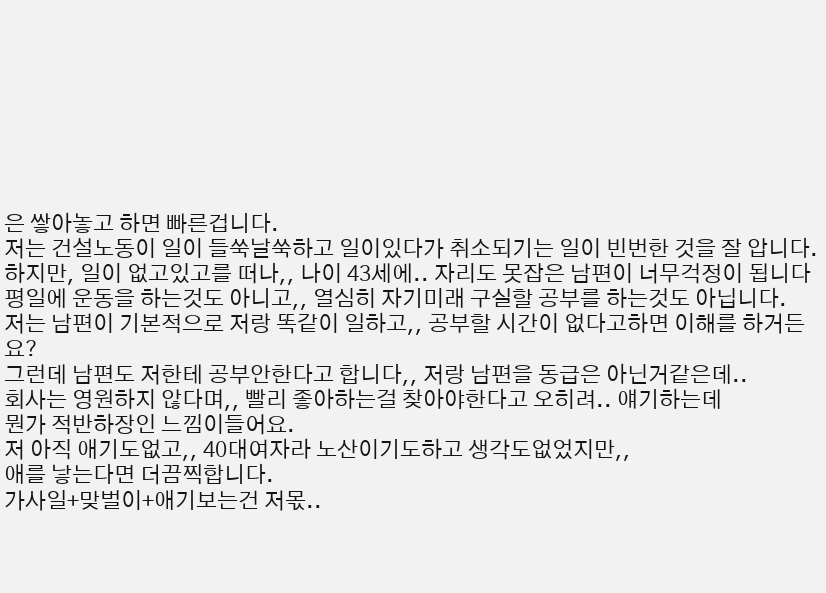은 쌓아놓고 하면 빠른겁니다.
저는 건설노동이 일이 들쑥날쑥하고 일이있다가 취소되기는 일이 빈번한 것을 잘 압니다.
하지만, 일이 없고있고를 떠나,, 나이 43세에.. 자리도 못잡은 남편이 너무걱정이 됩니다
평일에 운동을 하는것도 아니고,, 열심히 자기미래 구실할 공부를 하는것도 아닙니다.
저는 남편이 기본적으로 저랑 똑같이 일하고,, 공부할 시간이 없다고하면 이해를 하거든요?
그런데 남편도 저한테 공부안한다고 합니다,, 저랑 남편을 동급은 아닌거같은데..
회사는 영원하지 않다며,, 빨리 좋아하는걸 찾아야한다고 오히려.. 얘기하는데
뭔가 적반하장인 느낌이들어요.
저 아직 애기도없고,, 40대여자라 노산이기도하고 생각도없었지만,,
애를 낳는다면 더끔찍합니다.
가사일+맞벌이+애기보는건 저몫..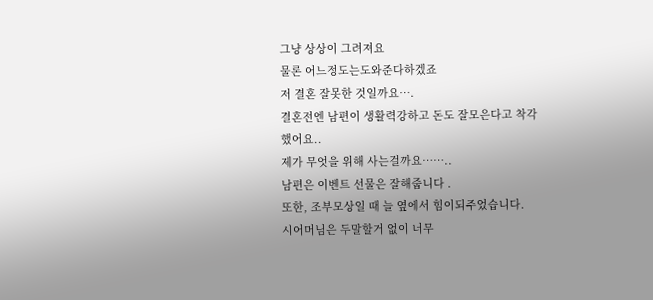그냥 상상이 그려져요
물론 어느정도는도와준다하겠죠
저 결혼 잘못한 것일까요….
결혼전엔 남편이 생활력강하고 돈도 잘모은다고 착각했어요..
제가 무엇을 위해 사는걸까요……..
남편은 이벤트 선물은 잘해줍니다 .
또한, 조부모상일 때 늘 옆에서 힘이되주었습니다.
시어머님은 두말할거 없이 너무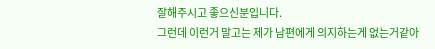잘해주시고 좋으신분입니다.
그런데 이런거 말고는 제가 남편에게 의지하는게 없는거같아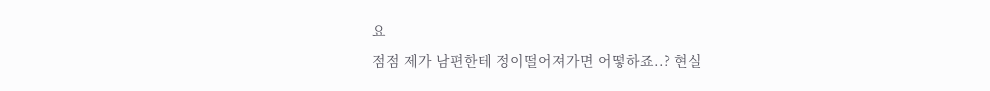요
점점 제가 남편한테 정이떨어져가면 어떻하죠..? 현실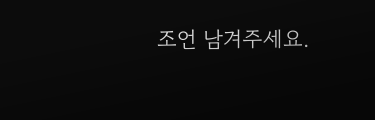조언 남겨주세요.